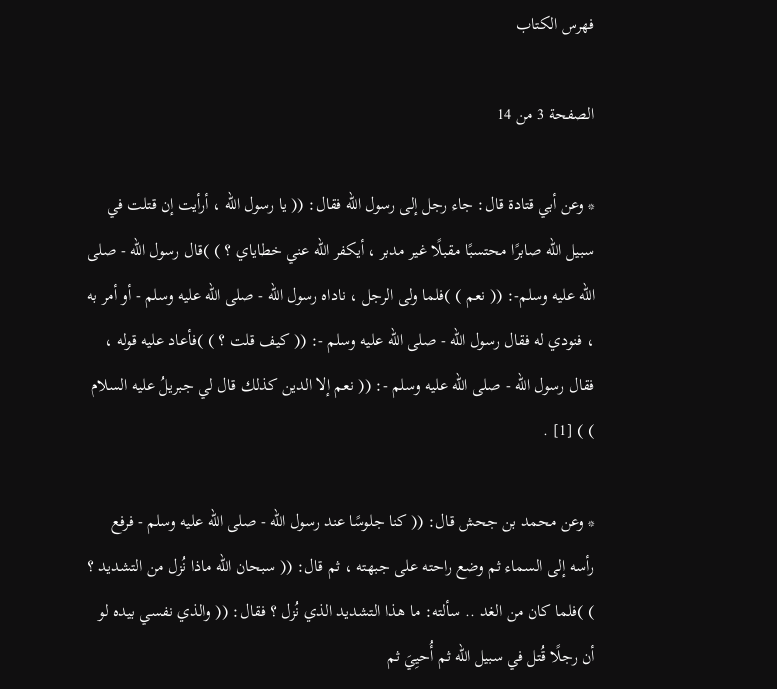فهرس الكتاب

الصفحة 3 من 14

* وعن أبي قتادة قال: جاء رجل إلى رسول الله فقال: (( يا رسول الله ، أرأيت إن قتلت في سبيل الله صابرًا محتسبًا مقبلًا غير مدبر ، أيكفر الله عني خطاياي ؟ ) )قال رسول الله - صلى الله عليه وسلم-: (( نعم ) )فلما ولى الرجل ، ناداه رسول الله - صلى الله عليه وسلم - أو أمر به ، فنودي له فقال رسول الله - صلى الله عليه وسلم -: (( كيف قلت ؟ ) )فأعاد عليه قوله ، فقال رسول الله - صلى الله عليه وسلم -: (( نعم إلا الدين كذلك قال لي جبريلُ عليه السلام ) ) [1] .

* وعن محمد بن جحش قال: (( كنا جلوسًا عند رسول الله - صلى الله عليه وسلم - فرفع رأسه إلى السماء ثم وضع راحته على جبهته ، ثم قال: (( سبحان الله ماذا نُزل من التشديد ؟ ) )فلما كان من الغد .. سألته: ما هذا التشديد الذي نُزل ؟ فقال: (( والذي نفسي بيده لو أن رجلًا قُتل في سبيل الله ثم أُحيِيَ ثم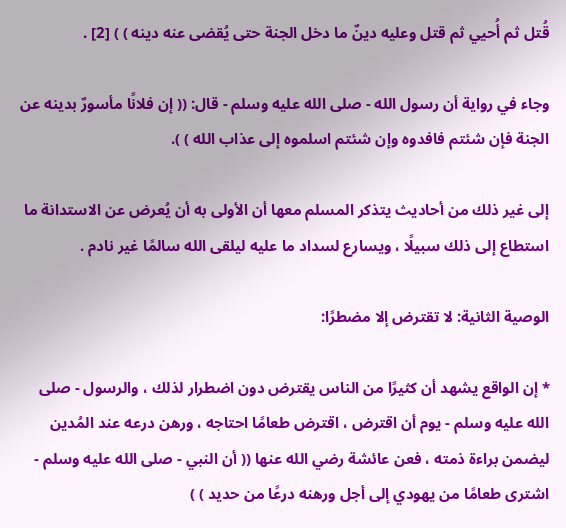قُتل ثم أُحيي ثم قتل وعليه دينٌ ما دخل الجنة حتى يُقضى عنه دينه ) ) [2] .

وجاء في رواية أن رسول الله - صلى الله عليه وسلم - قال: (( إن فلانًا مأسورٌ بدينه عن الجنة فإن شئتم فافدوه وإن شئتم اسلموه إلى عذاب الله ) ).

إلى غير ذلك من أحاديث يتذكر المسلم معها أن الأولى به أن يُعرض عن الاستدانة ما استطاع إلى ذلك سبيلًا ، ويسارع لسداد ما عليه ليلقى الله سالمًا غير نادم .

الوصية الثانية: لا تقترض إلا مضطرًا:

* إن الواقع يشهد أن كثيرًا من الناس يقترض دون اضطرار لذلك ، والرسول - صلى الله عليه وسلم - يوم أن اقترض ، اقترض طعامًا احتاجه ، ورهن درعه عند المُدين ليضمن براءة ذمته ، فعن عائشة رضي الله عنها (( أن النبي - صلى الله عليه وسلم - اشترى طعامًا من يهودي إلى أجل ورهنه درعًا من حديد ) )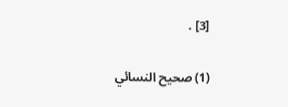[3] .

(1) صحيح النسائي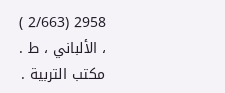2958 (2/663 ) ، الألباني ، ط . مكتب التربية .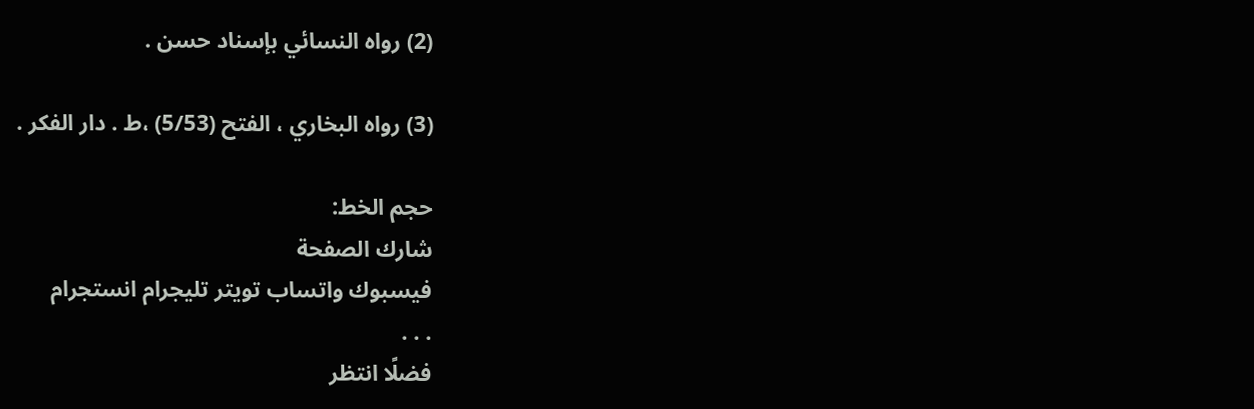(2) رواه النسائي بإسناد حسن .

(3) رواه البخاري ، الفتح (5/53) ،ط . دار الفكر .

حجم الخط:
شارك الصفحة
فيسبوك واتساب تويتر تليجرام انستجرام
. . .
فضلًا انتظر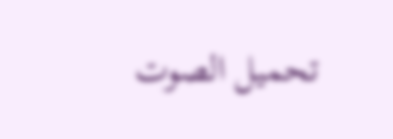تحميل الصوت